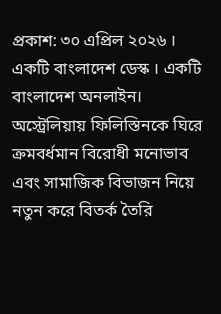প্রকাশ: ৩০ এপ্রিল ২০২৬ । একটি বাংলাদেশ ডেস্ক । একটি বাংলাদেশ অনলাইন।
অস্ট্রেলিয়ায় ফিলিস্তিনকে ঘিরে ক্রমবর্ধমান বিরোধী মনোভাব এবং সামাজিক বিভাজন নিয়ে নতুন করে বিতর্ক তৈরি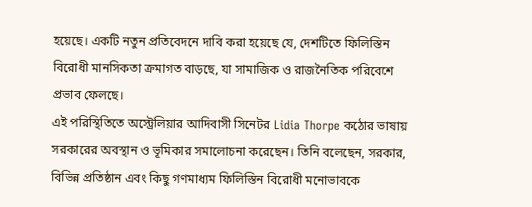হয়েছে। একটি নতুন প্রতিবেদনে দাবি করা হয়েছে যে, দেশটিতে ফিলিস্তিন বিরোধী মানসিকতা ক্রমাগত বাড়ছে, যা সামাজিক ও রাজনৈতিক পরিবেশে প্রভাব ফেলছে।
এই পরিস্থিতিতে অস্ট্রেলিয়ার আদিবাসী সিনেটর Lidia Thorpe কঠোর ভাষায় সরকারের অবস্থান ও ভূমিকার সমালোচনা করেছেন। তিনি বলেছেন, সরকার, বিভিন্ন প্রতিষ্ঠান এবং কিছু গণমাধ্যম ফিলিস্তিন বিরোধী মনোভাবকে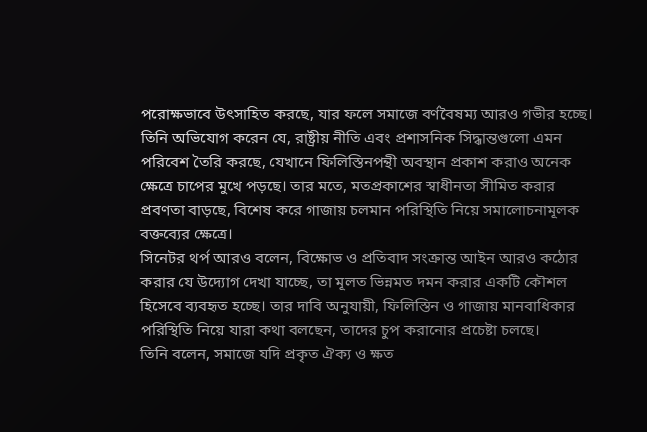পরোক্ষভাবে উৎসাহিত করছে, যার ফলে সমাজে বর্ণবৈষম্য আরও গভীর হচ্ছে।
তিনি অভিযোগ করেন যে, রাষ্ট্রীয় নীতি এবং প্রশাসনিক সিদ্ধান্তগুলো এমন পরিবেশ তৈরি করছে, যেখানে ফিলিস্তিনপন্থী অবস্থান প্রকাশ করাও অনেক ক্ষেত্রে চাপের মুখে পড়ছে। তার মতে, মতপ্রকাশের স্বাধীনতা সীমিত করার প্রবণতা বাড়ছে, বিশেষ করে গাজায় চলমান পরিস্থিতি নিয়ে সমালোচনামূলক বক্তব্যের ক্ষেত্রে।
সিনেটর থর্প আরও বলেন, বিক্ষোভ ও প্রতিবাদ সংক্রান্ত আইন আরও কঠোর করার যে উদ্যোগ দেখা যাচ্ছে, তা মূলত ভিন্নমত দমন করার একটি কৌশল হিসেবে ব্যবহৃত হচ্ছে। তার দাবি অনুযায়ী, ফিলিস্তিন ও গাজায় মানবাধিকার পরিস্থিতি নিয়ে যারা কথা বলছেন, তাদের চুপ করানোর প্রচেষ্টা চলছে।
তিনি বলেন, সমাজে যদি প্রকৃত ঐক্য ও ক্ষত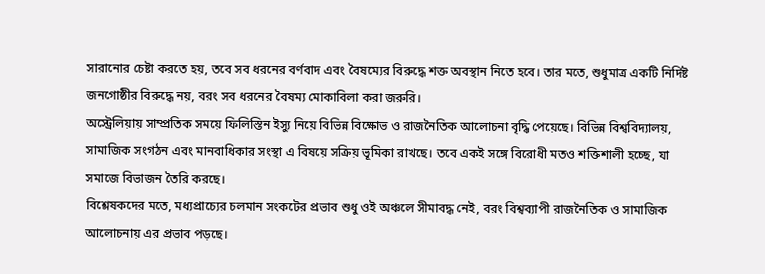সারানোর চেষ্টা করতে হয়, তবে সব ধরনের বর্ণবাদ এবং বৈষম্যের বিরুদ্ধে শক্ত অবস্থান নিতে হবে। তার মতে, শুধুমাত্র একটি নির্দিষ্ট জনগোষ্ঠীর বিরুদ্ধে নয়, বরং সব ধরনের বৈষম্য মোকাবিলা করা জরুরি।
অস্ট্রেলিয়ায় সাম্প্রতিক সময়ে ফিলিস্তিন ইস্যু নিয়ে বিভিন্ন বিক্ষোভ ও রাজনৈতিক আলোচনা বৃদ্ধি পেয়েছে। বিভিন্ন বিশ্ববিদ্যালয়, সামাজিক সংগঠন এবং মানবাধিকার সংস্থা এ বিষয়ে সক্রিয় ভূমিকা রাখছে। তবে একই সঙ্গে বিরোধী মতও শক্তিশালী হচ্ছে, যা সমাজে বিভাজন তৈরি করছে।
বিশ্লেষকদের মতে, মধ্যপ্রাচ্যের চলমান সংকটের প্রভাব শুধু ওই অঞ্চলে সীমাবদ্ধ নেই, বরং বিশ্বব্যাপী রাজনৈতিক ও সামাজিক আলোচনায় এর প্রভাব পড়ছে।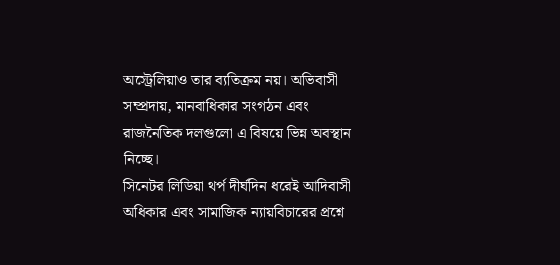অস্ট্রেলিয়াও তার ব্যতিক্রম নয়। অভিবাসী সম্প্রদায়, মানবাধিকার সংগঠন এবং রাজনৈতিক দলগুলো এ বিষয়ে ভিন্ন অবস্থান নিচ্ছে।
সিনেটর লিডিয়া থর্প দীর্ঘদিন ধরেই আদিবাসী অধিকার এবং সামাজিক ন্যায়বিচারের প্রশ্নে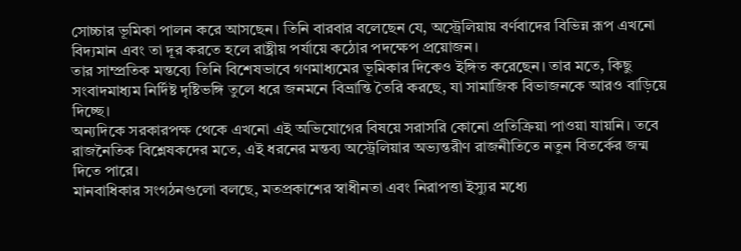সোচ্চার ভূমিকা পালন করে আসছেন। তিনি বারবার বলেছেন যে, অস্ট্রেলিয়ায় বর্ণবাদের বিভিন্ন রূপ এখনো বিদ্যমান এবং তা দূর করতে হলে রাষ্ট্রীয় পর্যায়ে কঠোর পদক্ষেপ প্রয়োজন।
তার সাম্প্রতিক মন্তব্যে তিনি বিশেষভাবে গণমাধ্যমের ভূমিকার দিকেও ইঙ্গিত করেছেন। তার মতে, কিছু সংবাদমাধ্যম নির্দিষ্ট দৃষ্টিভঙ্গি তুলে ধরে জনমনে বিভ্রান্তি তৈরি করছে, যা সামাজিক বিভাজনকে আরও বাড়িয়ে দিচ্ছে।
অন্যদিকে সরকারপক্ষ থেকে এখনো এই অভিযোগের বিষয়ে সরাসরি কোনো প্রতিক্রিয়া পাওয়া যায়নি। তবে রাজনৈতিক বিশ্লেষকদের মতে, এই ধরনের মন্তব্য অস্ট্রেলিয়ার অভ্যন্তরীণ রাজনীতিতে নতুন বিতর্কের জন্ম দিতে পারে।
মানবাধিকার সংগঠনগুলো বলছে, মতপ্রকাশের স্বাধীনতা এবং নিরাপত্তা ইস্যুর মধ্যে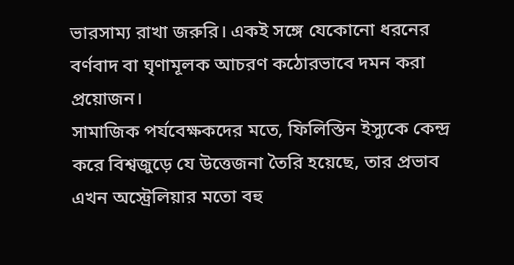ভারসাম্য রাখা জরুরি। একই সঙ্গে যেকোনো ধরনের বর্ণবাদ বা ঘৃণামূলক আচরণ কঠোরভাবে দমন করা প্রয়োজন।
সামাজিক পর্যবেক্ষকদের মতে, ফিলিস্তিন ইস্যুকে কেন্দ্র করে বিশ্বজুড়ে যে উত্তেজনা তৈরি হয়েছে, তার প্রভাব এখন অস্ট্রেলিয়ার মতো বহু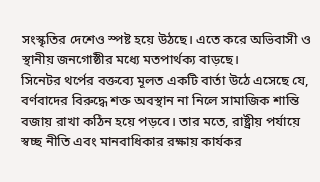সংস্কৃতির দেশেও স্পষ্ট হয়ে উঠছে। এতে করে অভিবাসী ও স্থানীয় জনগোষ্ঠীর মধ্যে মতপার্থক্য বাড়ছে।
সিনেটর থর্পের বক্তব্যে মূলত একটি বার্তা উঠে এসেছে যে, বর্ণবাদের বিরুদ্ধে শক্ত অবস্থান না নিলে সামাজিক শান্তি বজায় রাখা কঠিন হয়ে পড়বে। তার মতে, রাষ্ট্রীয় পর্যায়ে স্বচ্ছ নীতি এবং মানবাধিকার রক্ষায় কার্যকর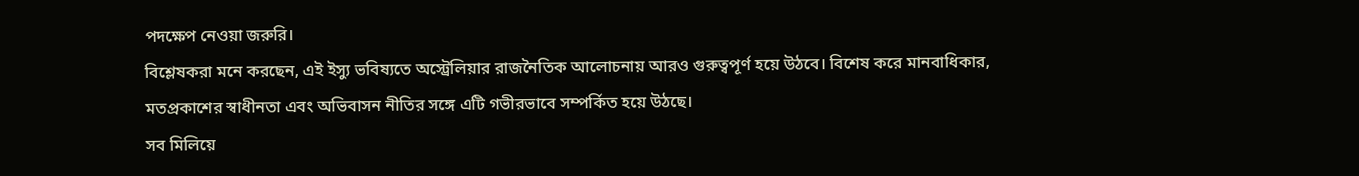পদক্ষেপ নেওয়া জরুরি।
বিশ্লেষকরা মনে করছেন, এই ইস্যু ভবিষ্যতে অস্ট্রেলিয়ার রাজনৈতিক আলোচনায় আরও গুরুত্বপূর্ণ হয়ে উঠবে। বিশেষ করে মানবাধিকার, মতপ্রকাশের স্বাধীনতা এবং অভিবাসন নীতির সঙ্গে এটি গভীরভাবে সম্পর্কিত হয়ে উঠছে।
সব মিলিয়ে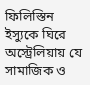ফিলিস্তিন ইস্যুকে ঘিরে অস্ট্রেলিয়ায় যে সামাজিক ও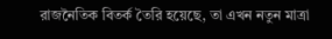রাজনৈতিক বিতর্ক তৈরি হয়েছে, তা এখন নতুন মাত্রা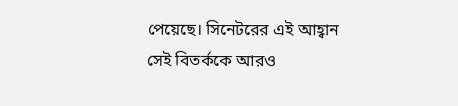পেয়েছে। সিনেটরের এই আহ্বান সেই বিতর্ককে আরও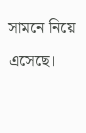সামনে নিয়ে এসেছে।